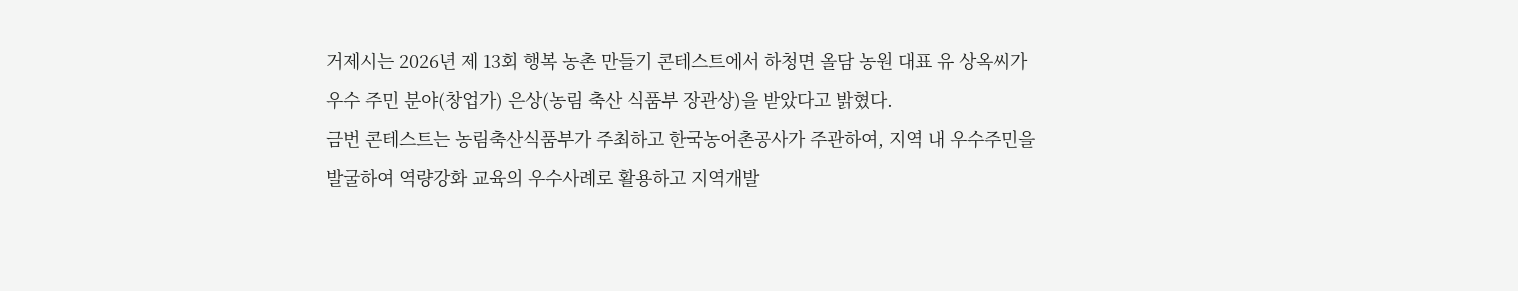거제시는 2026년 제 13회 행복 농촌 만들기 콘테스트에서 하청면 올담 농원 대표 유 상옥씨가 우수 주민 분야(창업가) 은상(농림 축산 식품부 장관상)을 받았다고 밝혔다.
금번 콘테스트는 농림축산식품부가 주최하고 한국농어촌공사가 주관하여, 지역 내 우수주민을 발굴하여 역량강화 교육의 우수사례로 활용하고 지역개발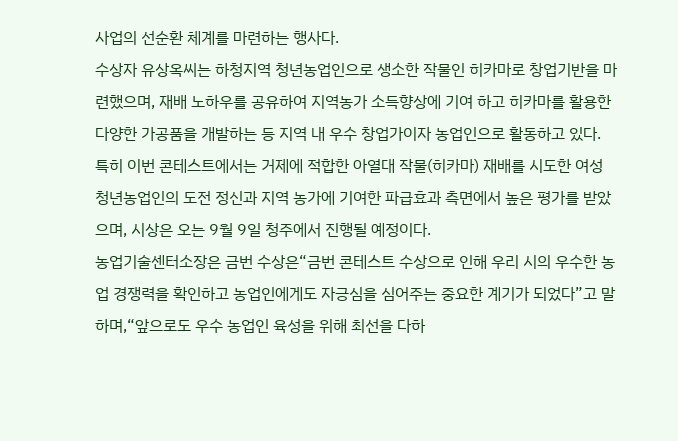사업의 선순환 체계를 마련하는 행사다.
수상자 유상옥씨는 하청지역 청년농업인으로 생소한 작물인 히카마로 창업기반을 마련했으며, 재배 노하우를 공유하여 지역농가 소득향상에 기여 하고 히카마를 활용한 다양한 가공품을 개발하는 등 지역 내 우수 창업가이자 농업인으로 활동하고 있다.
특히 이번 콘테스트에서는 거제에 적합한 아열대 작물(히카마) 재배를 시도한 여성 청년농업인의 도전 정신과 지역 농가에 기여한 파급효과 측면에서 높은 평가를 받았으며, 시상은 오는 9월 9일 청주에서 진행될 예정이다.
농업기술센터소장은 금번 수상은“금번 콘테스트 수상으로 인해 우리 시의 우수한 농업 경쟁력을 확인하고 농업인에게도 자긍심을 심어주는 중요한 계기가 되었다”고 말하며,“앞으로도 우수 농업인 육성을 위해 최선을 다하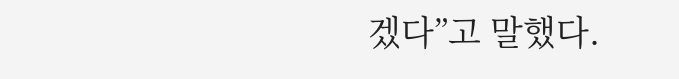겠다”고 말했다.